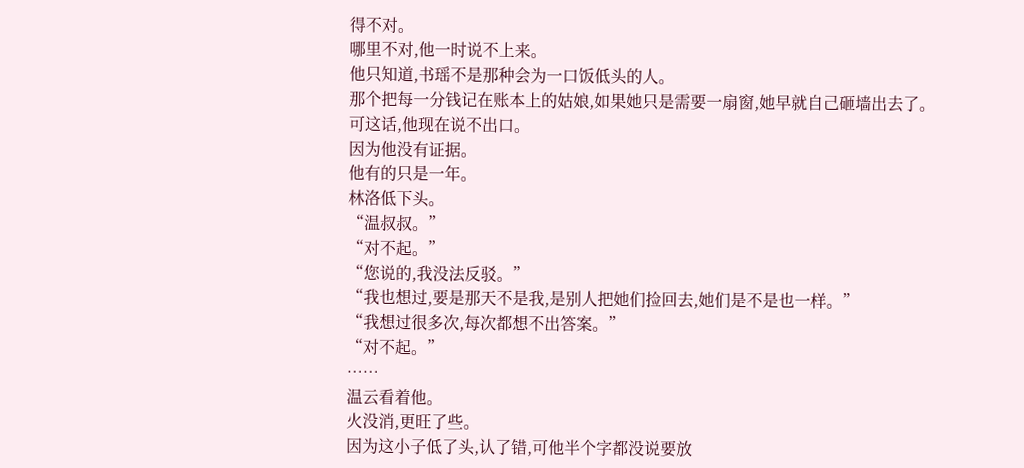得不对。
哪里不对,他一时说不上来。
他只知道,书瑶不是那种会为一口饭低头的人。
那个把每一分钱记在账本上的姑娘,如果她只是需要一扇窗,她早就自己砸墙出去了。
可这话,他现在说不出口。
因为他没有证据。
他有的只是一年。
林洛低下头。
“温叔叔。”
“对不起。”
“您说的,我没法反驳。”
“我也想过,要是那天不是我,是别人把她们捡回去,她们是不是也一样。”
“我想过很多次,每次都想不出答案。”
“对不起。”
……
温云看着他。
火没消,更旺了些。
因为这小子低了头,认了错,可他半个字都没说要放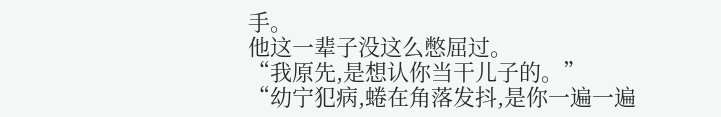手。
他这一辈子没这么憋屈过。
“我原先,是想认你当干儿子的。”
“幼宁犯病,蜷在角落发抖,是你一遍一遍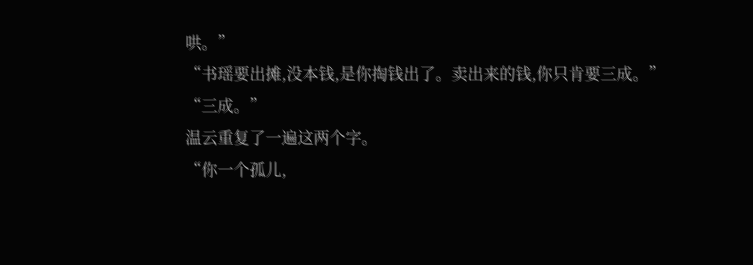哄。”
“书瑶要出摊,没本钱,是你掏钱出了。卖出来的钱,你只肯要三成。”
“三成。”
温云重复了一遍这两个字。
“你一个孤儿,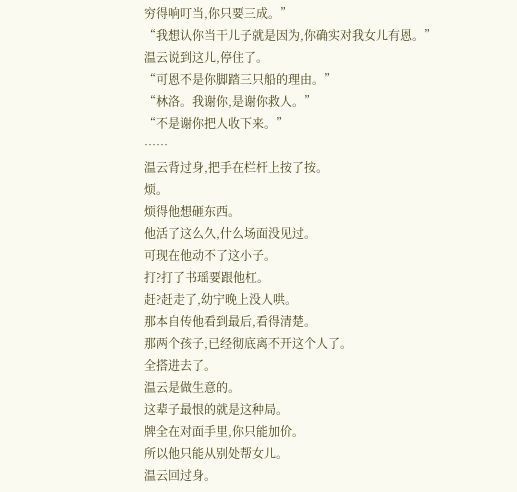穷得响叮当,你只要三成。”
“我想认你当干儿子就是因为,你确实对我女儿有恩。”
温云说到这儿,停住了。
“可恩不是你脚踏三只船的理由。”
“林洛。我谢你,是谢你救人。”
“不是谢你把人收下来。”
……
温云背过身,把手在栏杆上按了按。
烦。
烦得他想砸东西。
他活了这么久,什么场面没见过。
可现在他动不了这小子。
打?打了书瑶要跟他杠。
赶?赶走了,幼宁晚上没人哄。
那本自传他看到最后,看得清楚。
那两个孩子,已经彻底离不开这个人了。
全搭进去了。
温云是做生意的。
这辈子最恨的就是这种局。
牌全在对面手里,你只能加价。
所以他只能从别处帮女儿。
温云回过身。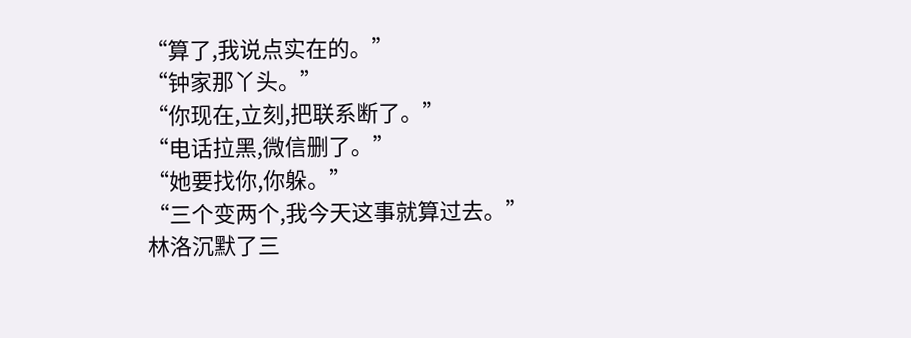“算了,我说点实在的。”
“钟家那丫头。”
“你现在,立刻,把联系断了。”
“电话拉黑,微信删了。”
“她要找你,你躲。”
“三个变两个,我今天这事就算过去。”
林洛沉默了三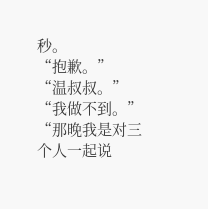秒。
“抱歉。”
“温叔叔。”
“我做不到。”
“那晚我是对三个人一起说